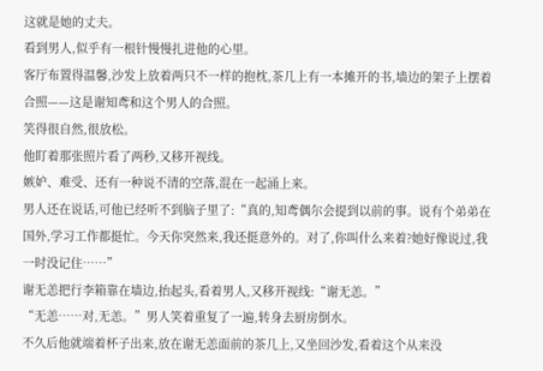这就是她的丈夫。
看到男人,似乎有一根针慢慢扎进他的心里。
客厅布置得温馨,沙发上放着两只不一样的抱枕,茶几上有一本摊开的书,墙边的架子上摆着合照——这是谢知鸢和这个男人的合照。
笑得很自然,很放松。
他盯着那张照片看了两秒,又移开视线。
嫉妒、难受、还有一种说不清的空落,混在一起涌上来。
男人还在说话,可他已经听不到脑子里了:“真的,知鸢偶尔会提到以前的事。说有个弟弟在国外,学习工作都挺忙。今天你突然来,我还挺意外的。对了,你叫什么来着?她好像说过,我一时没记住……”
谢无恙把行李箱靠在墙边,抬起头,看着男人,又移开视线:“谢无恙。”
“无恙……对,无恙。”男人笑着重复了一遍,转身去厨房倒水。
不久后他就端着杯子出来,放在谢无恙面前的茶几上,又坐回沙发,看着这个从来没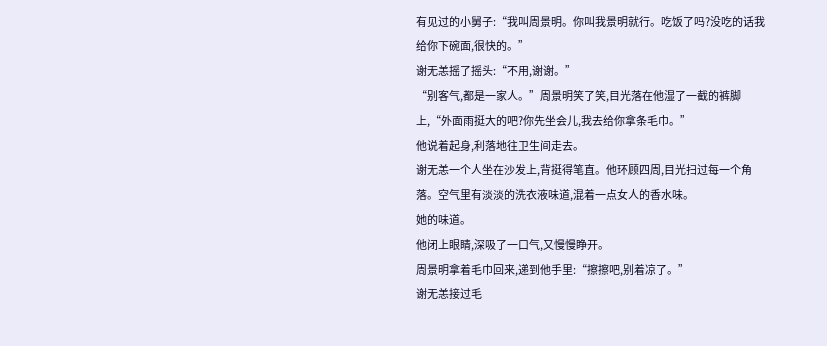有见过的小舅子:“我叫周景明。你叫我景明就行。吃饭了吗?没吃的话我给你下碗面,很快的。”
谢无恙摇了摇头:“不用,谢谢。”
“别客气,都是一家人。”周景明笑了笑,目光落在他湿了一截的裤脚上,“外面雨挺大的吧?你先坐会儿,我去给你拿条毛巾。”
他说着起身,利落地往卫生间走去。
谢无恙一个人坐在沙发上,背挺得笔直。他环顾四周,目光扫过每一个角落。空气里有淡淡的洗衣液味道,混着一点女人的香水味。
她的味道。
他闭上眼睛,深吸了一口气,又慢慢睁开。
周景明拿着毛巾回来,递到他手里:“擦擦吧,别着凉了。”
谢无恙接过毛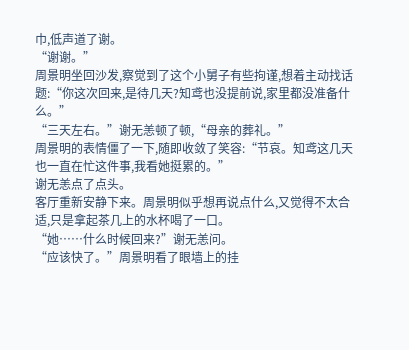巾,低声道了谢。
“谢谢。”
周景明坐回沙发,察觉到了这个小舅子有些拘谨,想着主动找话题:“你这次回来,是待几天?知鸢也没提前说,家里都没准备什么。”
“三天左右。”谢无恙顿了顿,“母亲的葬礼。”
周景明的表情僵了一下,随即收敛了笑容:“节哀。知鸢这几天也一直在忙这件事,我看她挺累的。”
谢无恙点了点头。
客厅重新安静下来。周景明似乎想再说点什么,又觉得不太合适,只是拿起茶几上的水杯喝了一口。
“她……什么时候回来?”谢无恙问。
“应该快了。”周景明看了眼墙上的挂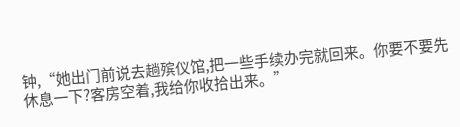钟,“她出门前说去趟殡仪馆,把一些手续办完就回来。你要不要先休息一下?客房空着,我给你收拾出来。”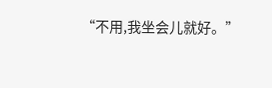“不用,我坐会儿就好。”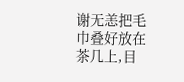谢无恙把毛巾叠好放在茶几上,目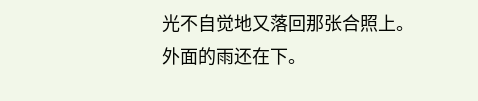光不自觉地又落回那张合照上。
外面的雨还在下。